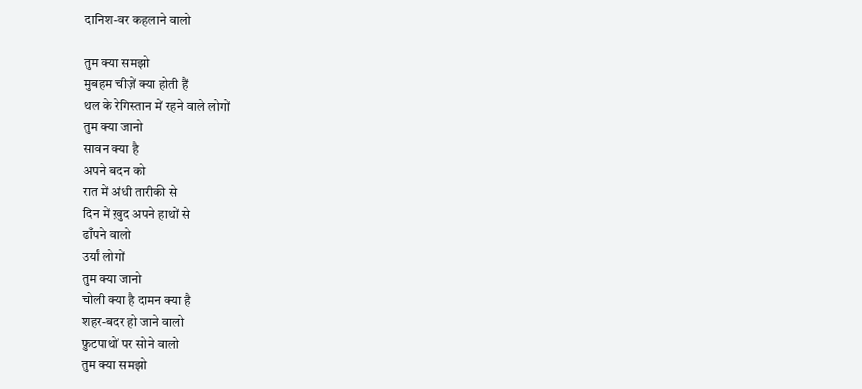दानिश-वर कहलाने वालो

तुम क्या समझो
मुबहम चीज़ें क्या होती हैं
थल के रेगिस्तान में रहने वाले लोगों
तुम क्या जानो
सावन क्या है
अपने बदन को
रात में अंधी तारीकी से
दिन में ख़ुद अपने हाथों से
ढाँपने वालो
उर्यां लोगों
तुम क्या जानो
चोली क्या है दामन क्या है
शहर-बदर हो जाने वालो
फ़ुटपाथों पर सोने वालो
तुम क्या समझो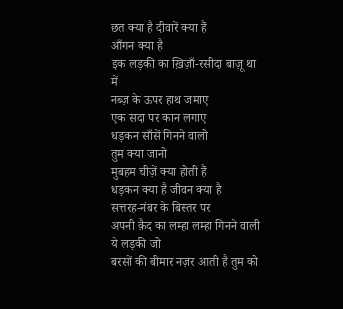छत क्या है दीवारें क्या हैं
आँगन क्या है
इक लड़की का ख़िज़ाँ-रसीदा बाज़ू था
में
नब्ज़ के ऊपर हाथ जमाए
एक सदा पर कान लगाए
धड़कन साँसें गिनने वालो
तुम क्या जानो
मुबहम चीज़ें क्या होती हैं
धड़कन क्या है जीवन क्या है
सत्तरह-नंबर के बिस्तर पर
अपनी क़ैद का लम्हा लम्हा गिनने वाली
ये लड़की जो
बरसों की बीमार नज़र आती है तुम को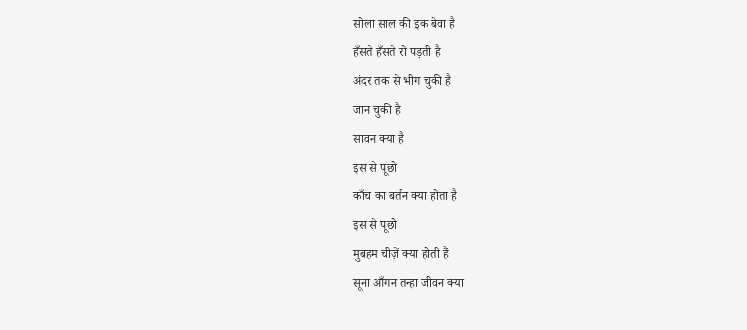सोला साल की इक बेवा है
हँसते हँसते रो पड़ती है
अंदर तक से भीग चुकी है
जान चुकी है
सावन क्या है
इस से पूछो
काँच का बर्तन क्या होता है
इस से पूछो
मुबहम चीज़ें क्या होती हैं
सूना आँगन तन्हा जीवन क्या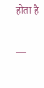होता है

—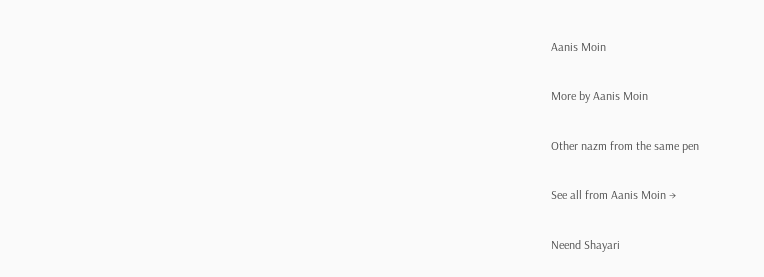Aanis Moin

More by Aanis Moin

Other nazm from the same pen

See all from Aanis Moin →

Neend Shayari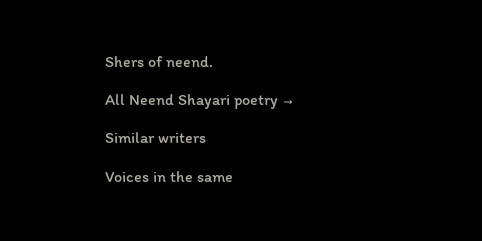Shers of neend.

All Neend Shayari poetry →

Similar writers

Voices in the same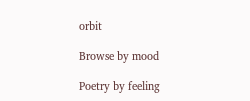orbit

Browse by mood

Poetry by feeling